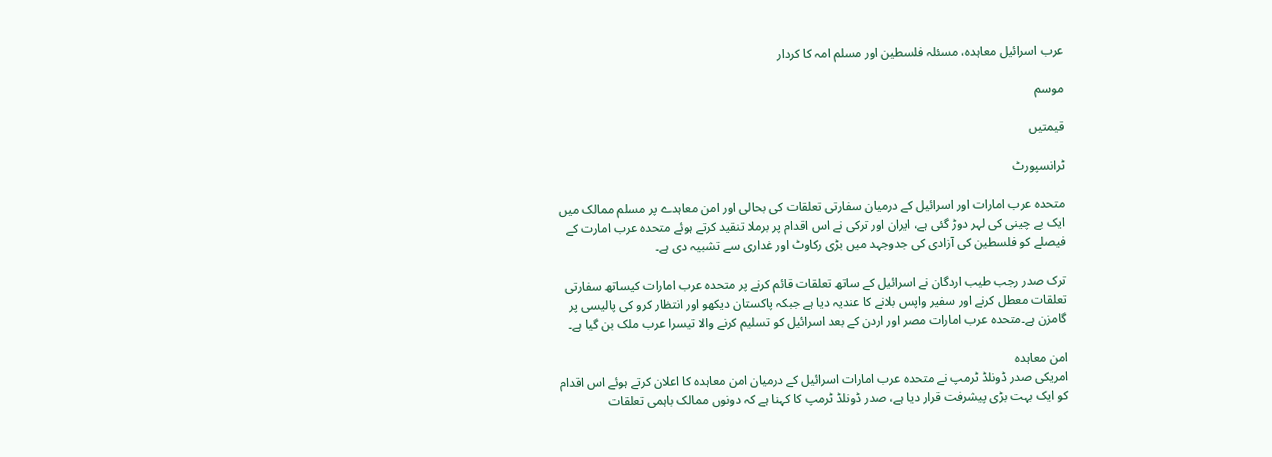عرب اسرائیل معاہدہ، مسئلہ فلسطین اور مسلم امہ کا کردار

موسم

قیمتیں

ٹرانسپورٹ

متحدہ عرب امارات اور اسرائیل کے درمیان سفارتی تعلقات کی بحالی اور امن معاہدے پر مسلم ممالک میں ایک بے چینی کی لہر دوڑ گئی ہے، ایران اور ترکی نے اس اقدام پر برملا تنقید کرتے ہوئے متحدہ عرب امارت کے فیصلے کو فلسطین کی آزادی کی جدوجہد میں بڑی رکاوٹ اور غداری سے تشبیہ دی ہے۔

ترک صدر رجب طیب اردگان نے اسرائیل کے ساتھ تعلقات قائم کرنے پر متحدہ عرب امارات کیساتھ سفارتی تعلقات معطل کرنے اور سفیر واپس بلانے کا عندیہ دیا ہے جبکہ پاکستان دیکھو اور انتظار کرو کی پالیسی پر گامزن ہے۔متحدہ عرب امارات مصر اور اردن کے بعد اسرائیل کو تسلیم کرنے والا تیسرا عرب ملک بن گیا ہے۔

امن معاہدہ
امریکی صدر ڈونلڈ ٹرمپ نے متحدہ عرب امارات اسرائیل کے درمیان امن معاہدہ کا اعلان کرتے ہوئے اس اقدام کو ایک بہت بڑی پیشرفت قرار دیا ہے، صدر ڈونلڈ ٹرمپ کا کہنا ہے کہ دونوں ممالک باہمی تعلقات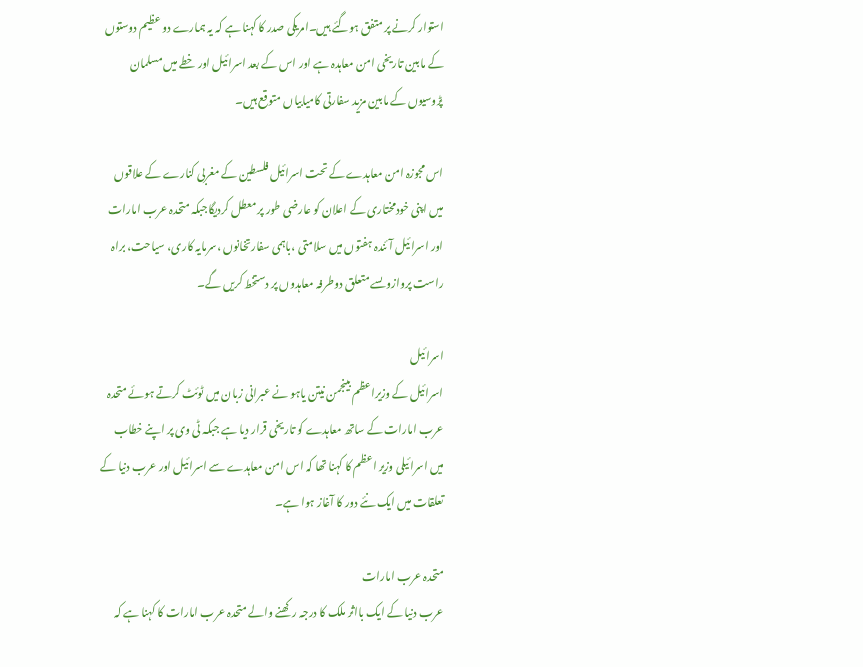استوار کرنے پر متفق ہوگئے ہیں۔امریکی صدر کا کہنا ہے کہ یہ ہمارے دو عظیم دوستوں کے مابین تاریخی امن معاہدہ ہے اور اس کے بعد اسرائیل اور خطے میں مسلمان پڑوسیوں کے مابین مزید سفارتی کامیابیاں متوقع ہیں۔

اس مجوزہ امن معاہدے کے تحت اسرائیل فلسطین کے مغربی کنارے کے علاقوں میں اپنی خودمختاری کے اعلان کو عارضی طور پر معطل کردیگاجبکہ متحدہ عرب امارات اور اسرائیل آئندہ ہفتوں میں سلامتی ،باہمی سفارتخانوں ،سرمایہ کاری، سیاحت، براہ راست پروازوںسے متعلق دوطرفہ معاہدوں پر دستخط کریں گے۔

اسرائیل
اسرائیل کے وزیراعظم بینجمن نیتن یاہو نے عبرانی زبان میں ٹوئٹ کرتے ہوئے متحدہ عرب امارات کے ساتھ معاہدے کو تاریخی قرار دیا ہے جبکہ ٹی وی پر اپنے خطاب میں اسرائیلی وزیر اعظم کا کہنا تھا کہ اس امن معاہدے سے اسرائیل اور عرب دنیا کے تعلقات میں ایک نئے دور کا آغاز ہوا ہے۔

متحدہ عرب امارات
عرب دنیا کے ایک بااثر ملک کا درجہ رکھنے والے متحدہ عرب امارات کا کہنا ہے کہ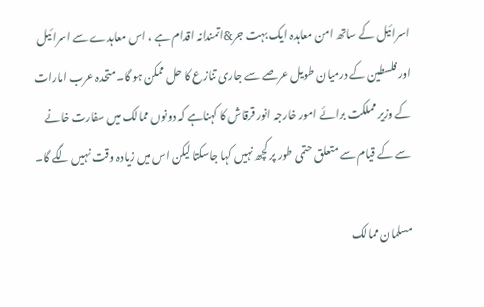اسرائیل کے ساتھ امن معاہدہ ایک بہت جر&اتمندانہ اقدام ہے ، اس معاہدے سے اسرائیل اور فلسطین کے درمیان طویل عرصے سے جاری تنازع کا حل ممکن ہو گا۔متحدہ عرب امارات کے وزیر مملکت برائے امور خارجہ انور قرقاش کا کہناہے کہ دونوں ممالک میں سفارت خانے سے کے قیام سے متعلق حتمی طور پر کچھ نہیں کہا جاسکتا لیکن اس میں زیادہ وقت نہیں لگے گا۔

مسلمان ممالک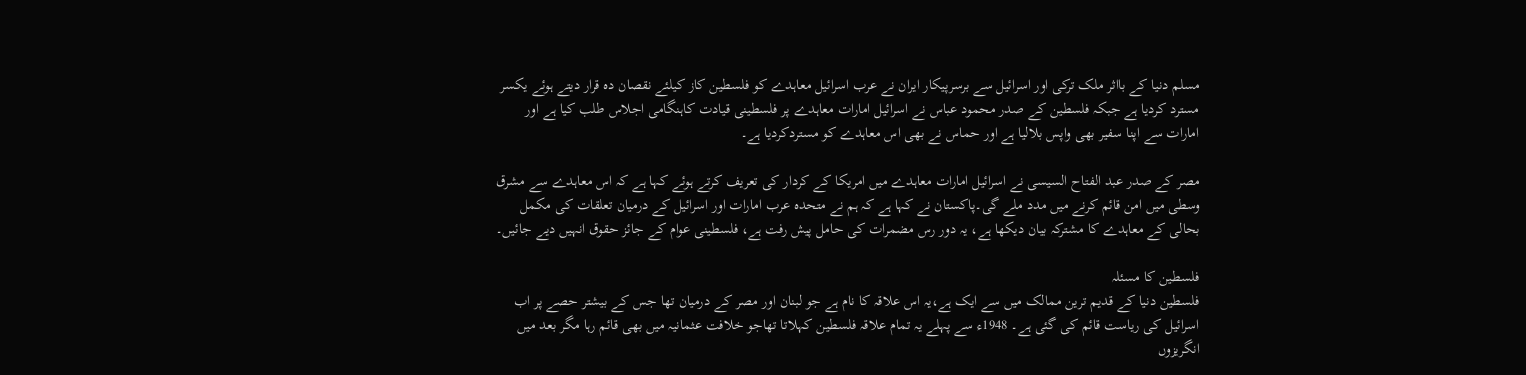مسلم دنیا کے بااثر ملک ترکی اور اسرائیل سے برسرپیکار ایران نے عرب اسرائیل معاہدے کو فلسطین کاز کیلئے نقصان دہ قرار دیتے ہوئے یکسر مسترد کردیا ہے جبکہ فلسطین کے صدر محمود عباس نے اسرائیل امارات معاہدے پر فلسطینی قیادت کاہنگامی اجلاس طلب کیا ہے اور امارات سے اپنا سفیر بھی واپس بلالیا ہے اور حماس نے بھی اس معاہدے کو مستردکردیا ہے۔

مصر کے صدر عبد الفتاح السیسی نے اسرائیل امارات معاہدے میں امریکا کے کردار کی تعریف کرتے ہوئے کہا ہے کہ اس معاہدے سے مشرق وسطی میں امن قائم کرنے میں مدد ملے گی۔پاکستان نے کہا ہے کہ ہم نے متحدہ عرب امارات اور اسرائیل کے درمیان تعلقات کی مکمل بحالی کے معاہدے کا مشترکہ بیان دیکھا ہے، یہ دور رس مضمرات کی حامل پیش رفت ہے، فلسطینی عوام کے جائز حقوق انہیں دیے جائیں۔

فلسطین کا مسئلہ
فلسطین دنیا کے قدیم ترین ممالک میں سے ایک ہے،یہ اس علاقہ کا نام ہے جو لبنان اور مصر کے درمیان تھا جس کے بیشتر حصے پر اب اسرائیل کی ریاست قائم کی گئی ہے۔ 1948ء سے پہلے یہ تمام علاقہ فلسطین کہلاتا تھاجو خلافت عثمانیہ میں بھی قائم رہا مگر بعد میں انگریزوں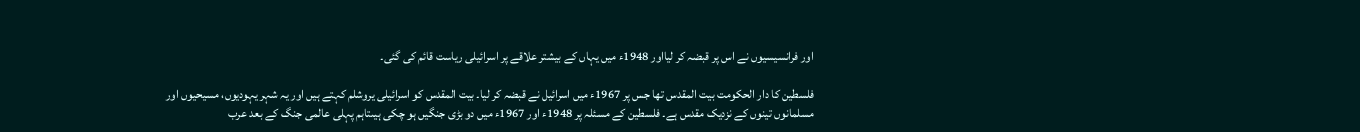اور فرانسیسیوں نے اس پر قبضہ کر لیااور 1948ء میں یہاں کے بیشتر علاقے پر اسرائیلی ریاست قائم کی گئی۔

فلسطین کا دار الحکومت بیت المقدس تھا جس پر 1967ء میں اسرائیل نے قبضہ کر لیا۔ بیت المقدس کو اسرائیلی یروشلم کہتے ہیں اور یہ شہر یہودیوں، مسیحیوں اور مسلمانوں تینوں کے نزدیک مقدس ہے۔ فلسطین کے مسئلہ پر 1948ء اور 1967ء میں دو بڑی جنگیں ہو چکی ہیںتاہم پہلی عالمی جنگ کے بعد عرب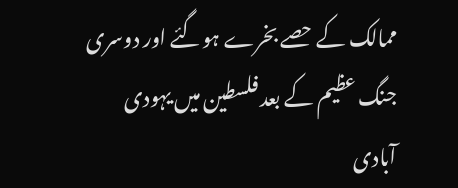ممالک کے حصے بخرے ہوگئے اور دوسری جنگ عظیم کے بعد فلسطین میں یہودی آبادی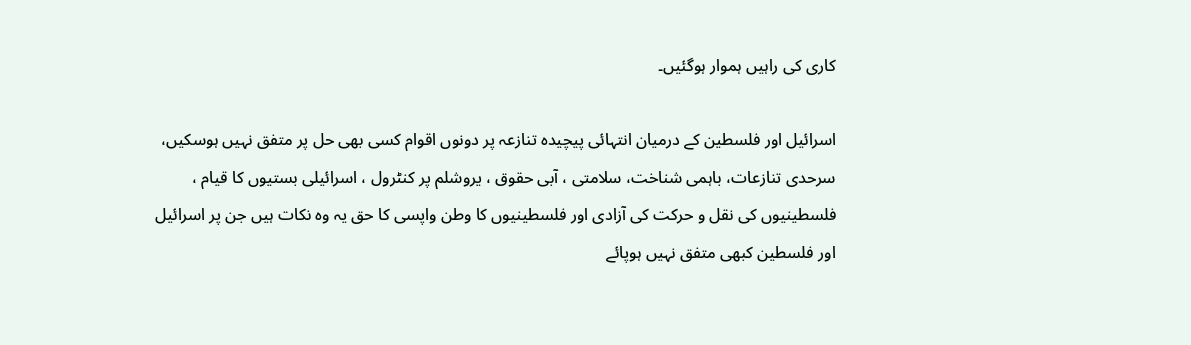کاری کی راہیں ہموار ہوگئیں۔

اسرائیل اور فلسطین کے درمیان انتہائی پیچیدہ تنازعہ پر دونوں اقوام کسی بھی حل پر متفق نہیں ہوسکیں، سرحدی تنازعات، باہمی شناخت، سلامتی ، آبی حقوق ، یروشلم پر کنٹرول ، اسرائیلی بستیوں کا قیام ، فلسطینیوں کی نقل و حرکت کی آزادی اور فلسطینیوں کا وطن واپسی کا حق یہ وہ نکات ہیں جن پر اسرائیل اور فلسطین کبھی متفق نہیں ہوپائے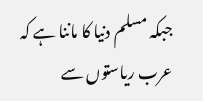جبکہ مسلم دنیا کا ماننا ہے کہ عرب ریاستوں سے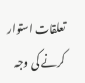تعلقات استوار کرنے کی وجہ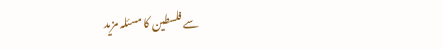سے فلسطین کا مسئلہ مزید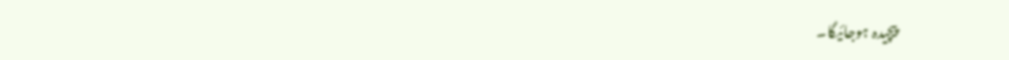پیچیدہ ہوجائیگا۔